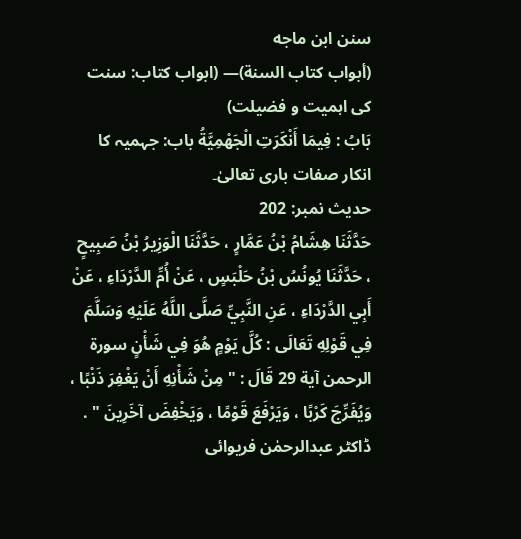سنن ابن ماجه
(أبواب كتاب السنة)— (ابواب کتاب: سنت کی اہمیت و فضیلت)
بَابُ : فِيمَا أَنْكَرَتِ الْجَهْمِيَّةُ باب: جہمیہ کا انکار صفات باری تعالیٰ۔
حدیث نمبر: 202
حَدَّثَنَا هِشَامُ بْنُ عَمَّارٍ ، حَدَّثَنَا الْوَزِيرُ بْنُ صَبِيحٍ ، حَدَّثَنَا يُونُسُ بْنُ حَلْبَسٍ ، عَنْ أُمِّ الدَّرْدَاءِ ، عَنْ أَبِي الدَّرْدَاءِ ، عَنِ النَّبِيِّ صَلَّى اللَّهُ عَلَيْهِ وَسَلَّمَ فِي قَوْلِهِ تَعَالَى : كُلَّ يَوْمٍ هُوَ فِي شَأْنٍ سورة الرحمن آية 29 قَالَ : " مِنْ شَأْنِهِ أَنْ يَغْفِرَ ذَنْبًا ، وَيُفَرِّجَ كَرْبًا ، وَيَرْفَعَ قَوْمًا ، وَيَخْفِضَ آخَرِينَ " .
ڈاکٹر عبدالرحمٰن فریوائی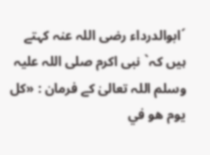´ابوالدرداء رضی اللہ عنہ کہتے ہیں کہ` نبی اکرم صلی اللہ علیہ وسلم اللہ تعالیٰ کے فرمان : «كل يوم هو في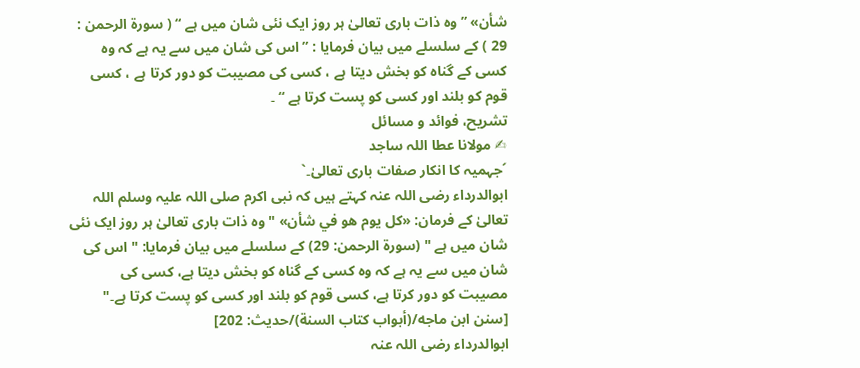شأن» ” وہ ذات باری تعالیٰ ہر روز ایک نئی شان میں ہے “ ( سورة الرحمن : 29 ) کے سلسلے میں بیان فرمایا : ” اس کی شان میں سے یہ ہے کہ وہ کسی کے گناہ کو بخش دیتا ہے ، کسی کی مصیبت کو دور کرتا ہے ، کسی قوم کو بلند اور کسی کو پست کرتا ہے “ ۔
تشریح، فوائد و مسائل
✍ مولانا عطا اللہ ساجد
´جہمیہ کا انکار صفات باری تعالیٰ۔`
ابوالدرداء رضی اللہ عنہ کہتے ہیں کہ نبی اکرم صلی اللہ علیہ وسلم اللہ تعالیٰ کے فرمان: «كل يوم هو في شأن» " وہ ذات باری تعالیٰ ہر روز ایک نئی شان میں ہے " (سورة الرحمن: 29) کے سلسلے میں بیان فرمایا: " اس کی شان میں سے یہ ہے کہ وہ کسی کے گناہ کو بخش دیتا ہے، کسی کی مصیبت کو دور کرتا ہے، کسی قوم کو بلند اور کسی کو پست کرتا ہے۔" [سنن ابن ماجه/(أبواب كتاب السنة)/حدیث: 202]
ابوالدرداء رضی اللہ عنہ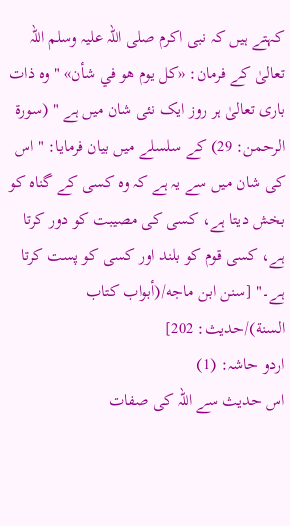کہتے ہیں کہ نبی اکرم صلی اللہ علیہ وسلم اللہ تعالیٰ کے فرمان: «كل يوم هو في شأن» " وہ ذات باری تعالیٰ ہر روز ایک نئی شان میں ہے " (سورة الرحمن: 29) کے سلسلے میں بیان فرمایا: " اس کی شان میں سے یہ ہے کہ وہ کسی کے گناہ کو بخش دیتا ہے، کسی کی مصیبت کو دور کرتا ہے، کسی قوم کو بلند اور کسی کو پست کرتا ہے۔" [سنن ابن ماجه/(أبواب كتاب السنة)/حدیث: 202]
اردو حاشہ: (1)
اس حدیث سے اللہ کی صفات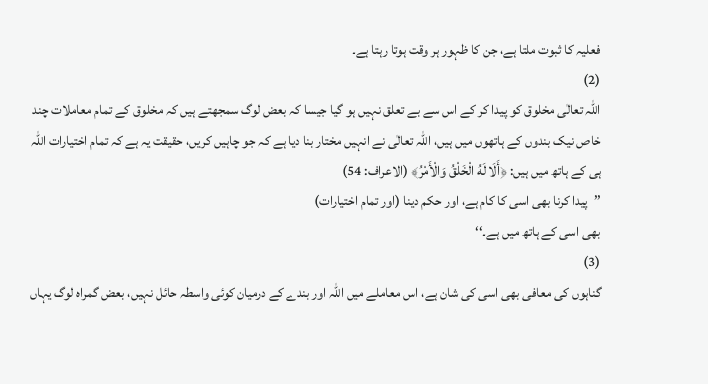فعلیہ کا ثبوت ملتا ہے، جن کا ظہور ہر وقت ہوتا رہتا ہے۔
(2)
اللہ تعالٰی مخلوق کو پیدا کر کے اس سے بے تعلق نہیں ہو گیا جیسا کہ بعض لوگ سمجھتے ہیں کہ مخلوق کے تمام معاملات چند خاص نیک بندوں کے ہاتھوں میں ہیں، اللہ تعالٰی نے انہیں مختار بنا دیا ہے کہ جو چاہیں کریں، حقیقت یہ ہے کہ تمام اختیارات اللہ ہی کے ہاتھ میں ہیں: ﴿أَلَا لَهُ الْخَلْقُ وَالْأَمْرُ﴾ (الاعراف: 54)
’’پیدا کرنا بھی اسی کا کام ہے، اور حکم دینا (اور تمام اختیارات)
بھی اسی کے ہاتھ میں ہے۔‘‘
(3)
گناہوں کی معافی بھی اسی کی شان ہے، اس معاملے میں اللہ اور بندے کے درمیان کوئی واسطہ حائل نہیں، بعض گمراہ لوگ یہاں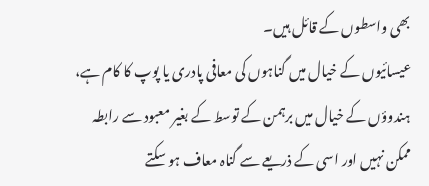بھی واسطوں کے قائل ہیں۔
عیسائیوں کے خیال میں گناہوں کی معافی پادری یا پوپ کا کام ہے، ہندوؤں کے خیال میں برہمن کے توسط کے بغیر معبود سے رابطہ ممکن نہیں اور اسی کے ذریعے سے گناہ معاف ہو سکتے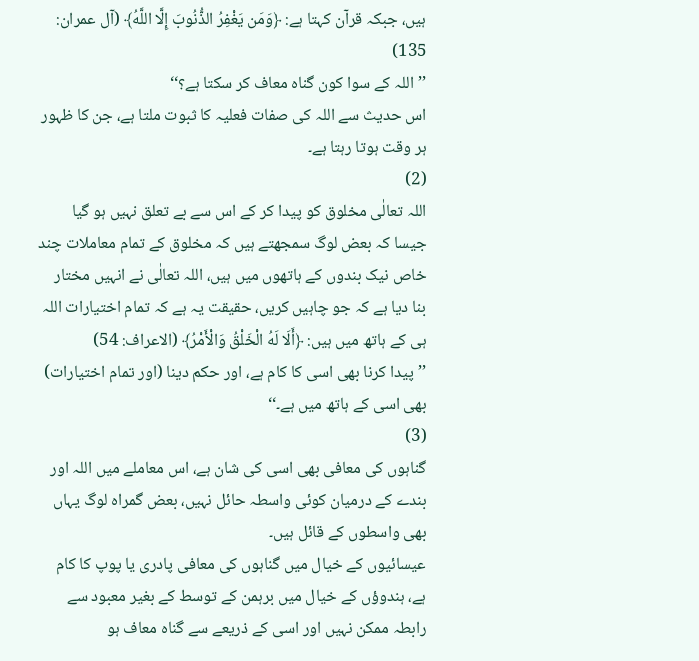ہیں، جبکہ قرآن کہتا ہے: ﴿وَمَن يَغْفِرُ الذُّنُوبَ إِلَّا اللَّهُ﴾ (آل عمران: 135)
’’اللہ کے سوا کون گناہ معاف کر سکتا ہے؟‘‘
اس حدیث سے اللہ کی صفات فعلیہ کا ثبوت ملتا ہے، جن کا ظہور ہر وقت ہوتا رہتا ہے۔
(2)
اللہ تعالٰی مخلوق کو پیدا کر کے اس سے بے تعلق نہیں ہو گیا جیسا کہ بعض لوگ سمجھتے ہیں کہ مخلوق کے تمام معاملات چند خاص نیک بندوں کے ہاتھوں میں ہیں، اللہ تعالٰی نے انہیں مختار بنا دیا ہے کہ جو چاہیں کریں، حقیقت یہ ہے کہ تمام اختیارات اللہ ہی کے ہاتھ میں ہیں: ﴿أَلَا لَهُ الْخَلْقُ وَالْأَمْرُ﴾ (الاعراف: 54)
’’پیدا کرنا بھی اسی کا کام ہے، اور حکم دینا (اور تمام اختیارات)
بھی اسی کے ہاتھ میں ہے۔‘‘
(3)
گناہوں کی معافی بھی اسی کی شان ہے، اس معاملے میں اللہ اور بندے کے درمیان کوئی واسطہ حائل نہیں، بعض گمراہ لوگ یہاں بھی واسطوں کے قائل ہیں۔
عیسائیوں کے خیال میں گناہوں کی معافی پادری یا پوپ کا کام ہے، ہندوؤں کے خیال میں برہمن کے توسط کے بغیر معبود سے رابطہ ممکن نہیں اور اسی کے ذریعے سے گناہ معاف ہو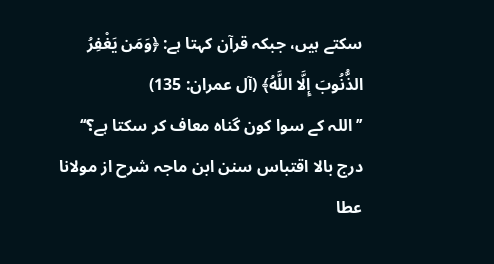سکتے ہیں، جبکہ قرآن کہتا ہے: ﴿وَمَن يَغْفِرُ الذُّنُوبَ إِلَّا اللَّهُ﴾ (آل عمران: 135)
’’اللہ کے سوا کون گناہ معاف کر سکتا ہے؟‘‘
درج بالا اقتباس سنن ابن ماجہ شرح از مولانا عطا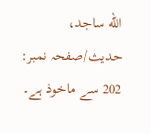الله ساجد، حدیث/صفحہ نمبر: 202 سے ماخوذ ہے۔